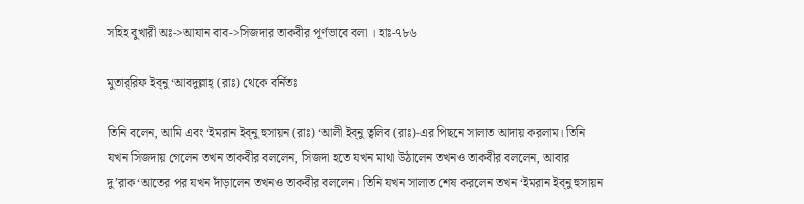সহিহ বুখারী অঃ->আযান বাব->সিজদার তাকবীর পূর্ণভাবে বলা । হাঃ-৭৮৬

মুতার্‌রিফ ইব্‌নু ‘আবদুল্লাহ্‌ (রাঃ) থেকে বর্নিতঃ

তিনি বলেন, আমি এবং ‘ইমরান ইব্‌নু হুসায়ন (রাঃ) ‘আলী ইব্‌নু ত্বলিব (রাঃ)-এর পিছনে সালাত আদায় করলাম। তিনি যখন সিজদায় গেলেন তখন তাকবীর বললেন, সিজদা হতে যখন মাথা উঠালেন তখনও তাকবীর বললেন, আবার দু’রাক‘আতের পর যখন দাঁড়ালেন তখনও তাকবীর বললেন। তিনি যখন সালাত শেষ করলেন তখন ‘ইমরান ইব্‌নু হুসায়ন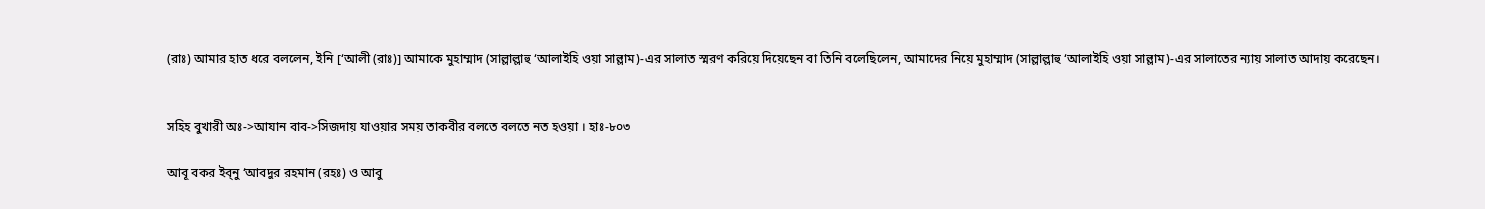(রাঃ) আমার হাত ধরে বললেন, ইনি [‘আলী (রাঃ)] আমাকে মুহাম্মাদ (সাল্লাল্লাহু ‘আলাইহি ওয়া সাল্লাম)-এর সালাত স্মরণ করিয়ে দিয়েছেন বা তিনি বলেছিলেন, আমাদের নিয়ে মুহাম্মাদ (সাল্লাল্লাহু ‘আলাইহি ওয়া সাল্লাম)-এর সালাতের ন্যায় সালাত আদায় করেছেন।


সহিহ বুখারী অঃ->আযান বাব->সিজদায় যাওয়ার সময় তাকবীর বলতে বলতে নত হওয়া । হাঃ-৮০৩

আবূ বকর ইব্‌নু ‘আবদুর রহমান (রহঃ) ও আবু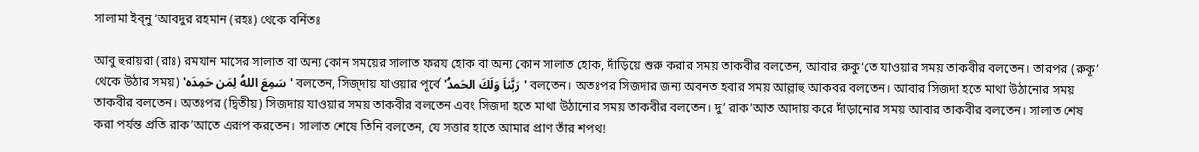সালামা ইব্‌নু ‘আবদুর রহমান (রহঃ) থেকে বর্নিতঃ

আবু হুরায়রা (রাঃ) রমযান মাসের সালাত বা অন্য কোন সময়ের সালাত ফরয হোক বা অন্য কোন সালাত হোক, দাঁড়িয়ে শুরু করার সময় তাকবীর বলতেন, আবার রুকু‘তে যাওয়ার সময় তাকবীর বলতেন। তারপর (রুকূ’ থেকে উঠার সময়) 'سَمِعَ اللهُ لِمَن حَمِدَه' বলতেন, সিজ্‌দায় যাওয়ার পূর্বে 'رَبَّناَ وَلَكَ الحَمدُ' বলতেন। অতঃপর সিজদার জন্য অবনত হবার সময় আল্লাহু আকবর বলতেন। আবার সিজদা হতে মাথা উঠানোর সময় তাকবীর বলতেন। অতঃপর (দ্বিতীয়) সিজদায় যাওয়ার সময় তাকবীর বলতেন এবং সিজদা হতে মাথা উঠানোর সময় তাকবীর বলতেন। দু’ রাক’আত আদায় করে দাঁড়ানোর সময় আবার তাকবীর বলতেন। সালাত শেষ করা পর্যন্ত প্রতি রাক’আতে এরূপ করতেন। সালাত শেষে তিনি বলতেন, যে সত্তার হাতে আমার প্রাণ তাঁর শপথ!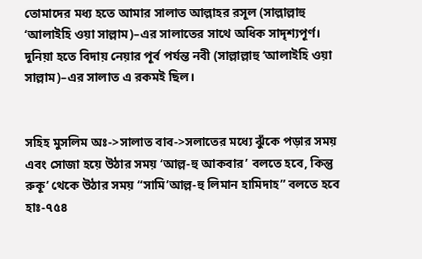তোমাদের মধ্য হতে আমার সালাত আল্লাহর রসূল (সাল্লাল্লাহু ‘আলাইহি ওয়া সাল্লাম)–এর সালাতের সাথে অধিক সাদৃশ্যপূর্ণ। দুনিয়া হতে বিদায় নেয়ার পূর্ব পর্যন্ত নবী (সাল্লাল্লাহু ‘আলাইহি ওয়া সাল্লাম)–এর সালাত এ রকমই ছিল।


সহিহ মুসলিম অঃ->সালাত বাব->সলাতের মধ্যে ঝুঁকে পড়ার সময় এবং সোজা হয়ে উঠার সময় ‘আল্ল-হু আকবার’ বলতে হবে, কিন্তু রুকূ’ থেকে উঠার সময় “সামি’আল্ল-হু লিমান হামিদাহ” বলতে হবে হাঃ-৭৫৪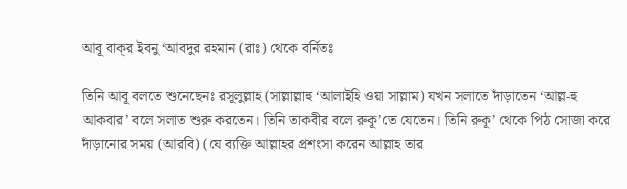আবূ বাক্‌র ইবনু ‘আবদুর রহমান (রাঃ) থেকে বর্নিতঃ

তিনি আবূ বলতে শুনেছেনঃ রসূলুল্লাহ (সাল্লাল্লাহু ‘আলাইহি ওয়া সাল্লাম) যখন সলাতে দাঁড়াতেন ‘আল্ল-হু আকবার’ বলে সলাত শুরু করতেন। তিনি তাকবীর বলে রুকূ’তে যেতেন। তিনি রুকূ’ থেকে পিঠ সোজা করে দাঁড়ানোর সময় (আরবি) (যে ব্যক্তি আল্লাহর প্রশংসা করেন আল্লাহ তার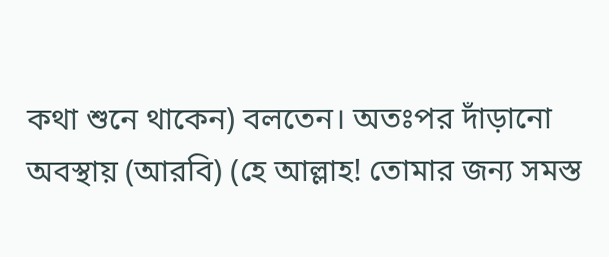কথা শুনে থাকেন) বলতেন। অতঃপর দাঁড়ানো অবস্থায় (আরবি) (হে আল্লাহ! তোমার জন্য সমস্ত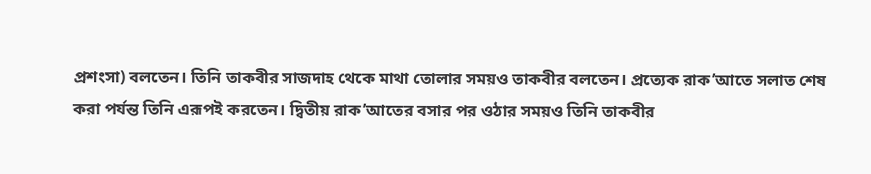প্রশংসা) বলতেন। তিনি তাকবীর সাজদাহ থেকে মাথা তোলার সময়ও তাকবীর বলতেন। প্রত্যেক রাক’আতে সলাত শেষ করা পর্যন্ত তিনি এরূপই করতেন। দ্বিতীয় রাক’আতের বসার পর ওঠার সময়ও তিনি তাকবীর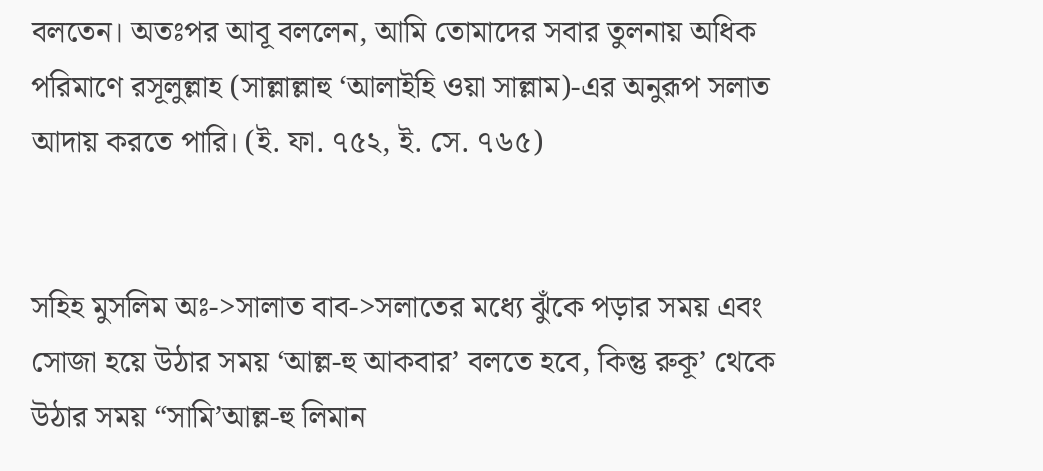বলতেন। অতঃপর আবূ বললেন, আমি তোমাদের সবার তুলনায় অধিক পরিমাণে রসূলুল্লাহ (সাল্লাল্লাহু ‘আলাইহি ওয়া সাল্লাম)-এর অনুরূপ সলাত আদায় করতে পারি। (ই. ফা. ৭৫২, ই. সে. ৭৬৫)


সহিহ মুসলিম অঃ->সালাত বাব->সলাতের মধ্যে ঝুঁকে পড়ার সময় এবং সোজা হয়ে উঠার সময় ‘আল্ল-হু আকবার’ বলতে হবে, কিন্তু রুকূ’ থেকে উঠার সময় “সামি’আল্ল-হু লিমান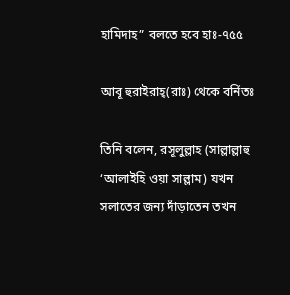হামিদাহ” বলতে হবে হাঃ-৭৫৫

আবূ হুরাইরাহ্(রাঃ) থেকে বর্নিতঃ

তিনি বলেন, রসূলুল্লাহ (সাল্লাল্লাহু ‘আলাইহি ওয়া সাল্লাম) যখন সলাতের জন্য দাঁড়াতেন তখন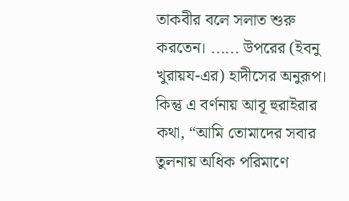তাকবীর বলে সলাত শুরু করতেন। ...... উপরের (ইবনু খুরায়য-এর) হাদীসের অনুরূপ। কিন্তু এ বর্ণনায় আবূ হুরাইরার কথা, “আমি তোমাদের সবার তুলনায় অধিক পরিমাণে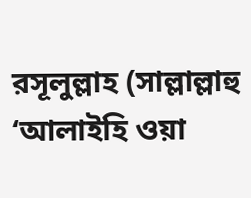রসূলুল্লাহ (সাল্লাল্লাহু ‘আলাইহি ওয়া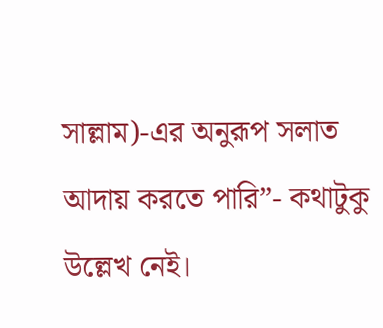সাল্লাম)-এর অনুরূপ সলাত আদায় করতে পারি”- কথাটুকু উল্লেখ নেই।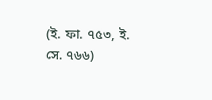(ই. ফা. ৭৫৩, ই. সে. ৭৬৬)